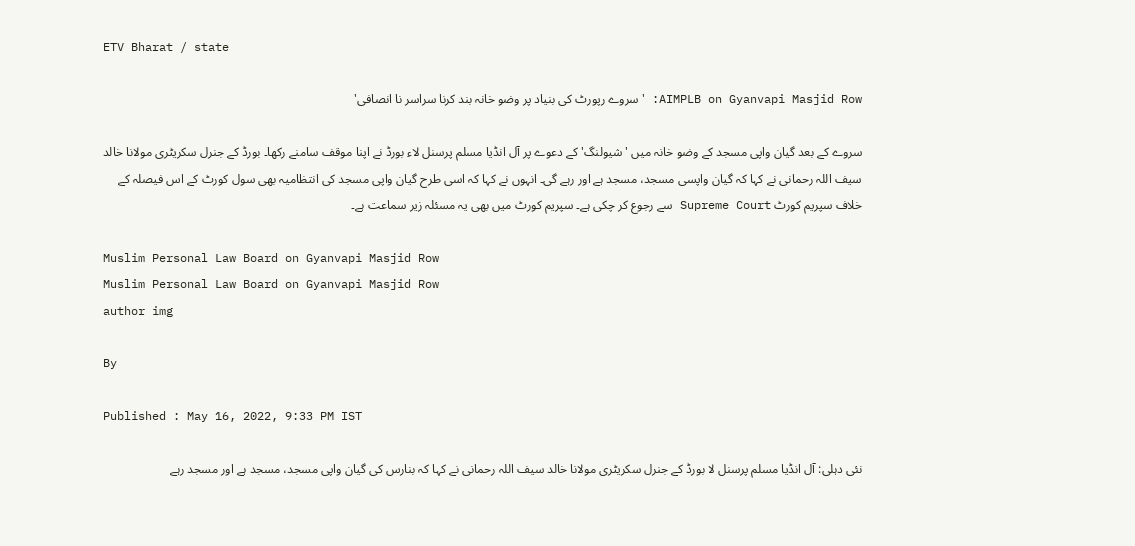ETV Bharat / state

AIMPLB on Gyanvapi Masjid Row: 'سروے رپورٹ کی بنیاد پر وضو خانہ بند کرنا سراسر نا انصافی'

سروے کے بعد گیان واپی مسجد کے وضو خانہ میں 'شیولنگ' کے دعوے پر آل انڈیا مسلم پرسنل لاء بورڈ نے اپنا موقف سامنے رکھا۔ بورڈ کے جنرل سکریٹری مولانا خالد سیف اللہ رحمانی نے کہا کہ گیان واپسی مسجد، مسجد ہے اور رہے گی۔ انہوں نے کہا کہ اسی طرح گیان واپی مسجد کی انتظامیہ بھی سول کورٹ کے اس فیصلہ کے خلاف سپریم کورٹ Supreme Court سے رجوع کر چکی ہے۔ سپریم کورٹ میں بھی یہ مسئلہ زیر سماعت ہے۔

Muslim Personal Law Board on Gyanvapi Masjid Row
Muslim Personal Law Board on Gyanvapi Masjid Row
author img

By

Published : May 16, 2022, 9:33 PM IST

نئی دہلی: آل انڈیا مسلم پرسنل لا بورڈ کے جنرل سکریٹری مولانا خالد سیف اللہ رحمانی نے کہا کہ بنارس کی گیان واپی مسجد، مسجد ہے اور مسجد رہے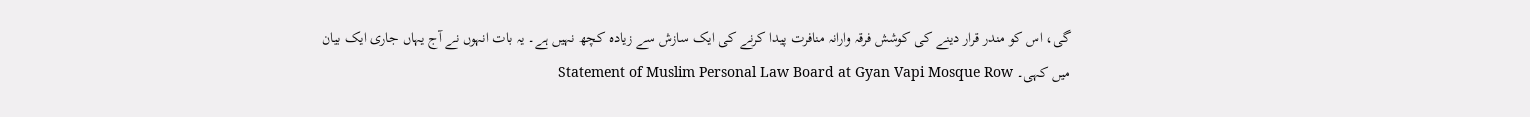گی، اس کو مندر قرار دینے کی کوشش فرقہ وارانہ منافرت پیدا کرنے کی ایک سازش سے زیادہ کچھ نہیں ہے۔ یہ بات انہوں نے آج یہاں جاری ایک بیان میں کہی۔ Statement of Muslim Personal Law Board at Gyan Vapi Mosque Row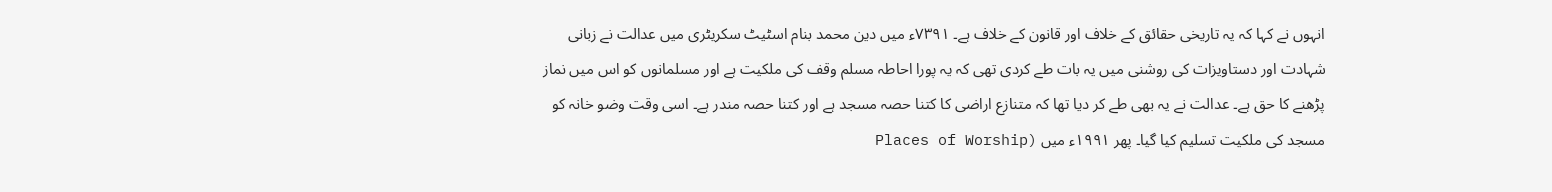انہوں نے کہا کہ یہ تاریخی حقائق کے خلاف اور قانون کے خلاف ہے۔ ۷۳۹۱ء میں دین محمد بنام اسٹیٹ سکریٹری میں عدالت نے زبانی شہادت اور دستاویزات کی روشنی میں یہ بات طے کردی تھی کہ یہ پورا احاطہ مسلم وقف کی ملکیت ہے اور مسلمانوں کو اس میں نماز پڑھنے کا حق ہے۔ عدالت نے یہ بھی طے کر دیا تھا کہ متنازع اراضی کا کتنا حصہ مسجد ہے اور کتنا حصہ مندر ہے۔ اسی وقت وضو خانہ کو مسجد کی ملکیت تسلیم کیا گیا۔ پھر ۱۹۹۱ء میں (Places of Worship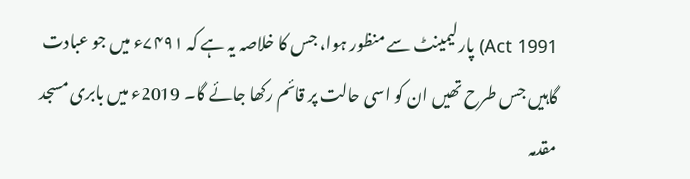Act 1991) پارلیمینٹ سے منظور ہوا، جس کا خلاصہ یہ ہے کہ ۷۴۹۱ء میں جو عبادت گاہیں جس طرح تھیں ان کو اسی حالت پر قائم رکھا جائے گا۔ 2019ء میں بابری مسجد مقدمہ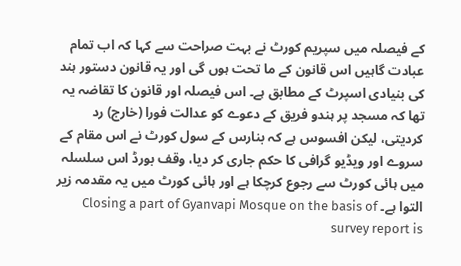کے فیصلہ میں سپریم کورٹ نے بہت صراحت سے کہا کہ اب تمام عبادت گاہیں اس قانون کے ما تحت ہوں گی اور یہ قانون دستور ہند کی بنیادی اسپرٹ کے مطابق ہے۔ اس فیصلہ اور قانون کا تقاضہ یہ تھا کہ مسجد پر ہندو فریق کے دعوے کو عدالت فورا (خارج) رد کردیتی، لیکن افسوس ہے کہ بنارس کے سول کورٹ نے اس مقام کے سروے اور ویڈیو گرافی کا حکم جاری کر دیا، وقف بورڈ اس سلسلہ میں ہائی کورٹ سے رجوع کرچکا ہے اور ہائی کورٹ میں یہ مقدمہ زیر التوا ہے۔ Closing a part of Gyanvapi Mosque on the basis of survey report is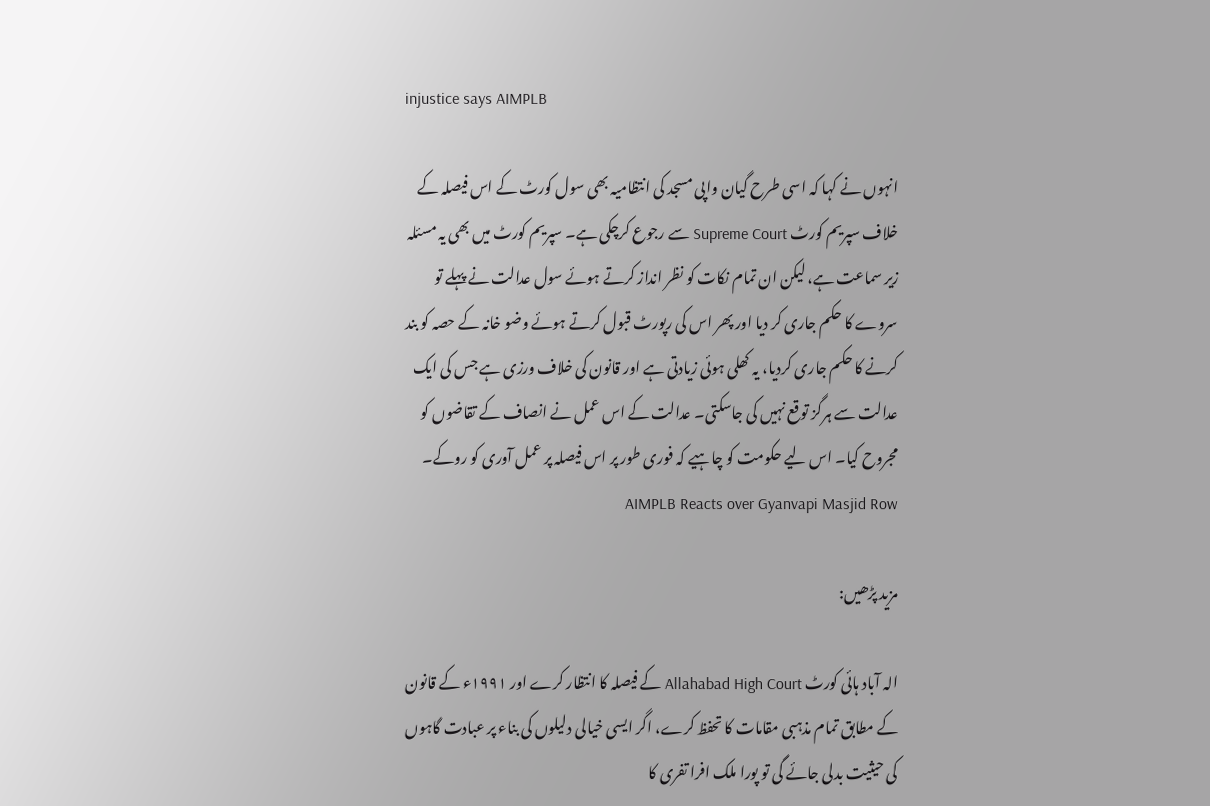injustice says AIMPLB

انہوں نے کہا کہ اسی طرح گیان واپی مسجد کی انتظامیہ بھی سول کورٹ کے اس فیصلہ کے خلاف سپریم کورٹ Supreme Court سے رجوع کرچکی ہے۔ سپریم کورٹ میں بھی یہ مسئلہ زیر سماعت ہے، لیکن ان تمام نکات کو نظر انداز کرتے ہوئے سول عدالت نے پہلے تو سروے کا حکم جاری کر دیا اور پھر اس کی رپورٹ قبول کرتے ہوئے وضو خانہ کے حصہ کو بند کرنے کا حکم جاری کردیا، یہ کھلی ہوئی زیادتی ہے اور قانون کی خلاف ورزی ہے جس کی ایک عدالت سے ہرگز توقع نہیں کی جاسکتی۔ عدالت کے اس عمل نے انصاف کے تقاضوں کو مجروح کیا۔ اس لیے حکومت کو چاہیے کہ فوری طور پر اس فیصلہ پر عمل آوری کو روکے۔ AIMPLB Reacts over Gyanvapi Masjid Row

مزید پڑھیں:

الہ آباد ہائی کورٹ Allahabad High Court کے فیصلہ کا انتظار کرے اور ۱۹۹۱ء کے قانون کے مطابق تمام مذہبی مقامات کا تحفظ کرے، اگر ایسی خیالی دلیلوں کی بناء پر عبادت گاہوں کی حیثیت بدلی جائے گی تو پورا ملک افرا تفری کا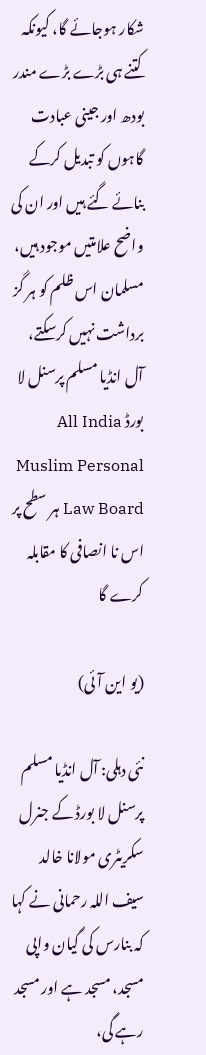شکار ہوجائے گا، کیونکہ کتنے ہی بڑے بڑے مندر بودھ اور جینی عبادت گاہوں کو تبدیل کرکے بنائے گئے ہیں اور ان کی واضح علامتیں موجود ہیں، مسلمان اس ظلم کو ہر گز برداشت نہیں کرسکتے، آل انڈیا مسلم پرسنل لا بورڈ All India Muslim Personal Law Board ہر سطح پر اس نا انصافی کا مقابلہ کرے گا

(یو این آئی)

نئی دہلی: آل انڈیا مسلم پرسنل لا بورڈ کے جنرل سکریٹری مولانا خالد سیف اللہ رحمانی نے کہا کہ بنارس کی گیان واپی مسجد، مسجد ہے اور مسجد رہے گی،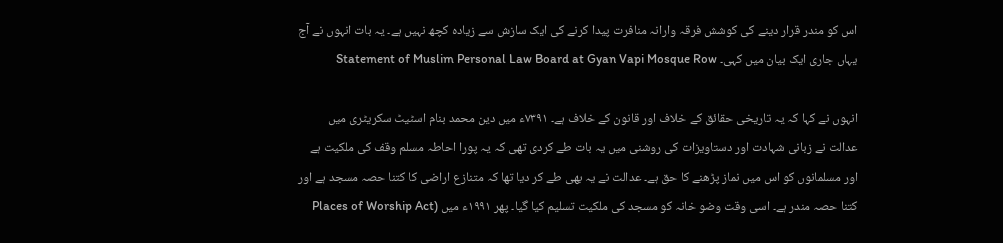اس کو مندر قرار دینے کی کوشش فرقہ وارانہ منافرت پیدا کرنے کی ایک سازش سے زیادہ کچھ نہیں ہے۔ یہ بات انہوں نے آج یہاں جاری ایک بیان میں کہی۔ Statement of Muslim Personal Law Board at Gyan Vapi Mosque Row

انہوں نے کہا کہ یہ تاریخی حقائق کے خلاف اور قانون کے خلاف ہے۔ ۷۳۹۱ء میں دین محمد بنام اسٹیٹ سکریٹری میں عدالت نے زبانی شہادت اور دستاویزات کی روشنی میں یہ بات طے کردی تھی کہ یہ پورا احاطہ مسلم وقف کی ملکیت ہے اور مسلمانوں کو اس میں نماز پڑھنے کا حق ہے۔ عدالت نے یہ بھی طے کر دیا تھا کہ متنازع اراضی کا کتنا حصہ مسجد ہے اور کتنا حصہ مندر ہے۔ اسی وقت وضو خانہ کو مسجد کی ملکیت تسلیم کیا گیا۔ پھر ۱۹۹۱ء میں (Places of Worship Act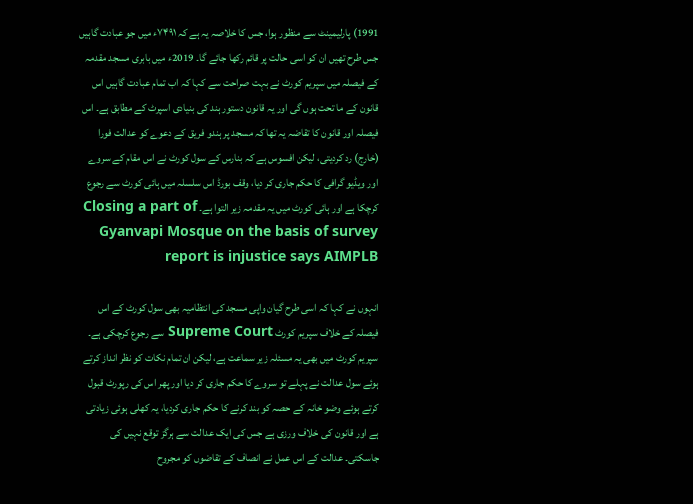1991) پارلیمینٹ سے منظور ہوا، جس کا خلاصہ یہ ہے کہ ۷۴۹۱ء میں جو عبادت گاہیں جس طرح تھیں ان کو اسی حالت پر قائم رکھا جائے گا۔ 2019ء میں بابری مسجد مقدمہ کے فیصلہ میں سپریم کورٹ نے بہت صراحت سے کہا کہ اب تمام عبادت گاہیں اس قانون کے ما تحت ہوں گی اور یہ قانون دستور ہند کی بنیادی اسپرٹ کے مطابق ہے۔ اس فیصلہ اور قانون کا تقاضہ یہ تھا کہ مسجد پر ہندو فریق کے دعوے کو عدالت فورا (خارج) رد کردیتی، لیکن افسوس ہے کہ بنارس کے سول کورٹ نے اس مقام کے سروے اور ویڈیو گرافی کا حکم جاری کر دیا، وقف بورڈ اس سلسلہ میں ہائی کورٹ سے رجوع کرچکا ہے اور ہائی کورٹ میں یہ مقدمہ زیر التوا ہے۔ Closing a part of Gyanvapi Mosque on the basis of survey report is injustice says AIMPLB

انہوں نے کہا کہ اسی طرح گیان واپی مسجد کی انتظامیہ بھی سول کورٹ کے اس فیصلہ کے خلاف سپریم کورٹ Supreme Court سے رجوع کرچکی ہے۔ سپریم کورٹ میں بھی یہ مسئلہ زیر سماعت ہے، لیکن ان تمام نکات کو نظر انداز کرتے ہوئے سول عدالت نے پہلے تو سروے کا حکم جاری کر دیا اور پھر اس کی رپورٹ قبول کرتے ہوئے وضو خانہ کے حصہ کو بند کرنے کا حکم جاری کردیا، یہ کھلی ہوئی زیادتی ہے اور قانون کی خلاف ورزی ہے جس کی ایک عدالت سے ہرگز توقع نہیں کی جاسکتی۔ عدالت کے اس عمل نے انصاف کے تقاضوں کو مجروح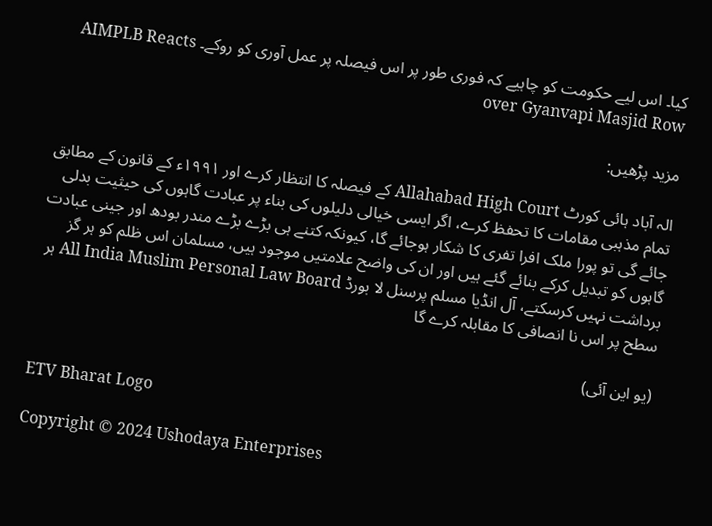کیا۔ اس لیے حکومت کو چاہیے کہ فوری طور پر اس فیصلہ پر عمل آوری کو روکے۔ AIMPLB Reacts over Gyanvapi Masjid Row

مزید پڑھیں:

الہ آباد ہائی کورٹ Allahabad High Court کے فیصلہ کا انتظار کرے اور ۱۹۹۱ء کے قانون کے مطابق تمام مذہبی مقامات کا تحفظ کرے، اگر ایسی خیالی دلیلوں کی بناء پر عبادت گاہوں کی حیثیت بدلی جائے گی تو پورا ملک افرا تفری کا شکار ہوجائے گا، کیونکہ کتنے ہی بڑے بڑے مندر بودھ اور جینی عبادت گاہوں کو تبدیل کرکے بنائے گئے ہیں اور ان کی واضح علامتیں موجود ہیں، مسلمان اس ظلم کو ہر گز برداشت نہیں کرسکتے، آل انڈیا مسلم پرسنل لا بورڈ All India Muslim Personal Law Board ہر سطح پر اس نا انصافی کا مقابلہ کرے گا

(یو این آئی)

ETV Bharat Logo

Copyright © 2024 Ushodaya Enterprises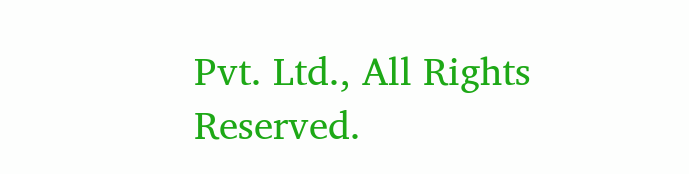Pvt. Ltd., All Rights Reserved.